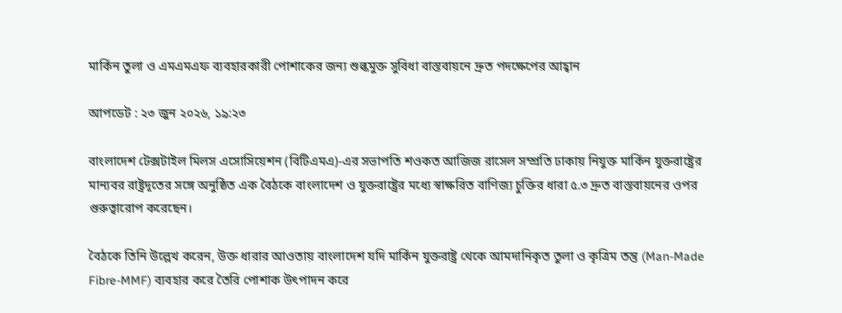মার্কিন তুলা ও এমএমএফ ব্যবহারকারী পোশাকের জন্য শুল্কমুক্ত সুবিধা বাস্তবায়নে দ্রুত পদক্ষেপের আহ্বান

আপডেট : ২৩ জুন ২০২৬, ১৯:২৩

বাংলাদেশ টেক্সটাইল মিলস এসোসিয়েশন (বিটিএমএ)-এর সভাপতি শওকত আজিজ রাসেল সম্প্রতি ঢাকায় নিযুক্ত মার্কিন যুক্তরাষ্ট্রের মান্যবর রাষ্ট্রদূতের সঙ্গে অনুষ্ঠিত এক বৈঠকে বাংলাদেশ ও যুক্তরাষ্ট্রের মধ্যে স্বাক্ষরিত বাণিজ্য চুক্তির ধারা ৫.৩ দ্রুত বাস্তবায়নের ওপর গুরুত্বারোপ করেছেন।

বৈঠকে তিনি উল্লেখ করেন, উক্ত ধারার আওতায় বাংলাদেশ যদি মার্কিন যুক্তরাষ্ট্র থেকে আমদানিকৃত তুলা ও কৃত্রিম তন্তু (Man-Made Fibre-MMF) ব্যবহার করে তৈরি পোশাক উৎপাদন করে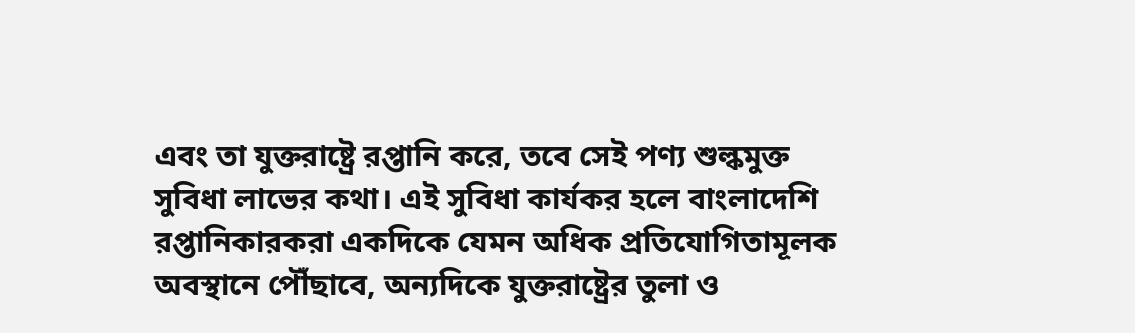এবং তা যুক্তরাষ্ট্রে রপ্তানি করে, তবে সেই পণ্য শুল্কমুক্ত সুবিধা লাভের কথা। এই সুবিধা কার্যকর হলে বাংলাদেশি রপ্তানিকারকরা একদিকে যেমন অধিক প্রতিযোগিতামূলক অবস্থানে পৌঁছাবে, অন্যদিকে যুক্তরাষ্ট্রের তুলা ও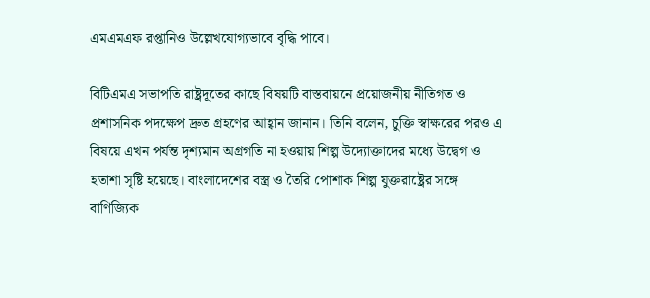এমএমএফ রপ্তানিও উল্লেখযোগ্যভাবে বৃদ্ধি পাবে।

বিটিএমএ সভাপতি রাষ্ট্রদূতের কাছে বিষয়টি বাস্তবায়নে প্রয়োজনীয় নীতিগত ও প্রশাসনিক পদক্ষেপ দ্রুত গ্রহণের আহ্বান জানান। তিনি বলেন, চুক্তি স্বাক্ষরের পরও এ বিষয়ে এখন পর্যন্ত দৃশ্যমান অগ্রগতি না হওয়ায় শিল্প উদ্যোক্তাদের মধ্যে উদ্বেগ ও হতাশা সৃষ্টি হয়েছে। বাংলাদেশের বস্ত্র ও তৈরি পোশাক শিল্প যুক্তরাষ্ট্রের সঙ্গে বাণিজ্যিক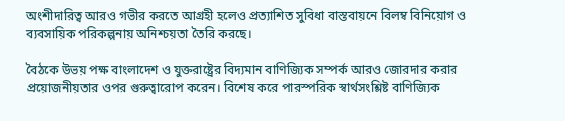অংশীদারিত্ব আরও গভীর করতে আগ্রহী হলেও প্রত্যাশিত সুবিধা বাস্তবায়নে বিলম্ব বিনিয়োগ ও ব্যবসায়িক পরিকল্পনায় অনিশ্চয়তা তৈরি করছে।

বৈঠকে উভয় পক্ষ বাংলাদেশ ও যুক্তরাষ্ট্রের বিদ্যমান বাণিজ্যিক সম্পর্ক আরও জোরদার করার প্রয়োজনীয়তার ওপর গুরুত্বারোপ করেন। বিশেষ করে পারস্পরিক স্বার্থসংশ্লিষ্ট বাণিজ্যিক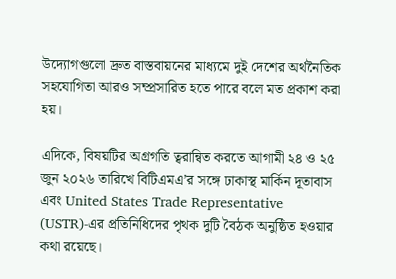উদ্যোগগুলো দ্রুত বাস্তবায়নের মাধ্যমে দুই দেশের অর্থনৈতিক সহযোগিতা আরও সম্প্রসারিত হতে পারে বলে মত প্রকাশ করা হয়।

এদিকে, বিষয়টির অগ্রগতি ত্বরান্বিত করতে আগামী ২৪ ও ২৫ জুন ২০২৬ তারিখে বিটিএমএ’র সঙ্গে ঢাকাস্থ মার্কিন দূতাবাস এবং United States Trade Representative (USTR)-এর প্রতিনিধিদের পৃথক দুটি বৈঠক অনুষ্ঠিত হওয়ার কথা রয়েছে।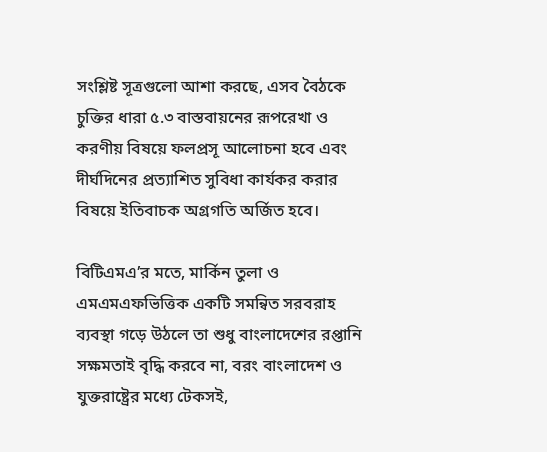সংশ্লিষ্ট সূত্রগুলো আশা করছে, এসব বৈঠকে চুক্তির ধারা ৫.৩ বাস্তবায়নের রূপরেখা ও করণীয় বিষয়ে ফলপ্রসূ আলোচনা হবে এবং দীর্ঘদিনের প্রত্যাশিত সুবিধা কার্যকর করার বিষয়ে ইতিবাচক অগ্রগতি অর্জিত হবে।

বিটিএমএ’র মতে, মার্কিন তুলা ও এমএমএফভিত্তিক একটি সমন্বিত সরবরাহ ব্যবস্থা গড়ে উঠলে তা শুধু বাংলাদেশের রপ্তানি সক্ষমতাই বৃদ্ধি করবে না, বরং বাংলাদেশ ও যুক্তরাষ্ট্রের মধ্যে টেকসই,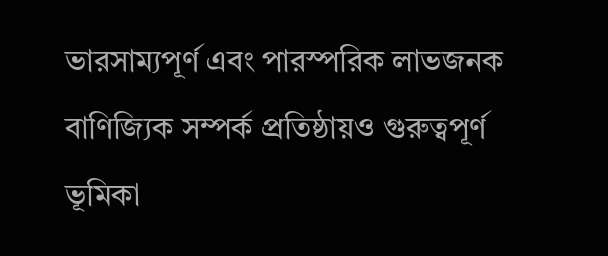ভারসাম্যপূর্ণ এবং পারস্পরিক লাভজনক বাণিজ্যিক সম্পর্ক প্রতিষ্ঠায়ও গুরুত্বপূর্ণ ভূমিকা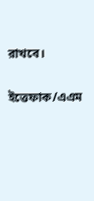রাখবে।

ইত্তেফাক/এএম